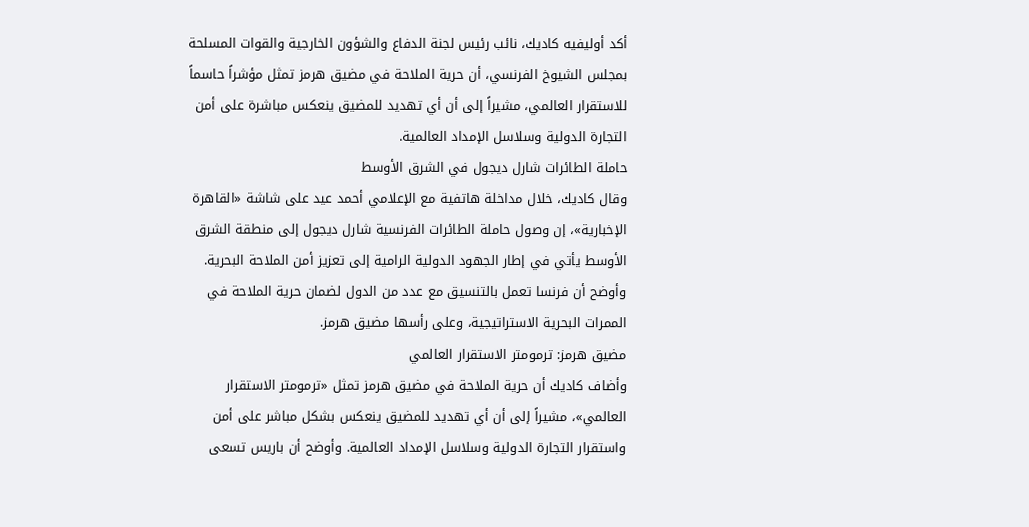أكد أوليفيه كاديك، نائب رئيس لجنة الدفاع والشؤون الخارجية والقوات المسلحة بمجلس الشيوخ الفرنسي، أن حرية الملاحة في مضيق هرمز تمثل مؤشراً حاسماً للاستقرار العالمي، مشيراً إلى أن أي تهديد للمضيق ينعكس مباشرة على أمن التجارة الدولية وسلاسل الإمداد العالمية.
حاملة الطائرات شارل ديجول في الشرق الأوسط
وقال كاديك، خلال مداخلة هاتفية مع الإعلامي أحمد عيد على شاشة «القاهرة الإخبارية»، إن وصول حاملة الطائرات الفرنسية شارل ديجول إلى منطقة الشرق الأوسط يأتي في إطار الجهود الدولية الرامية إلى تعزيز أمن الملاحة البحرية. وأوضح أن فرنسا تعمل بالتنسيق مع عدد من الدول لضمان حرية الملاحة في الممرات البحرية الاستراتيجية، وعلى رأسها مضيق هرمز.
مضيق هرمز: ترمومتر الاستقرار العالمي
وأضاف كاديك أن حرية الملاحة في مضيق هرمز تمثل «ترمومتر الاستقرار العالمي»، مشيراً إلى أن أي تهديد للمضيق ينعكس بشكل مباشر على أمن واستقرار التجارة الدولية وسلاسل الإمداد العالمية. وأوضح أن باريس تسعى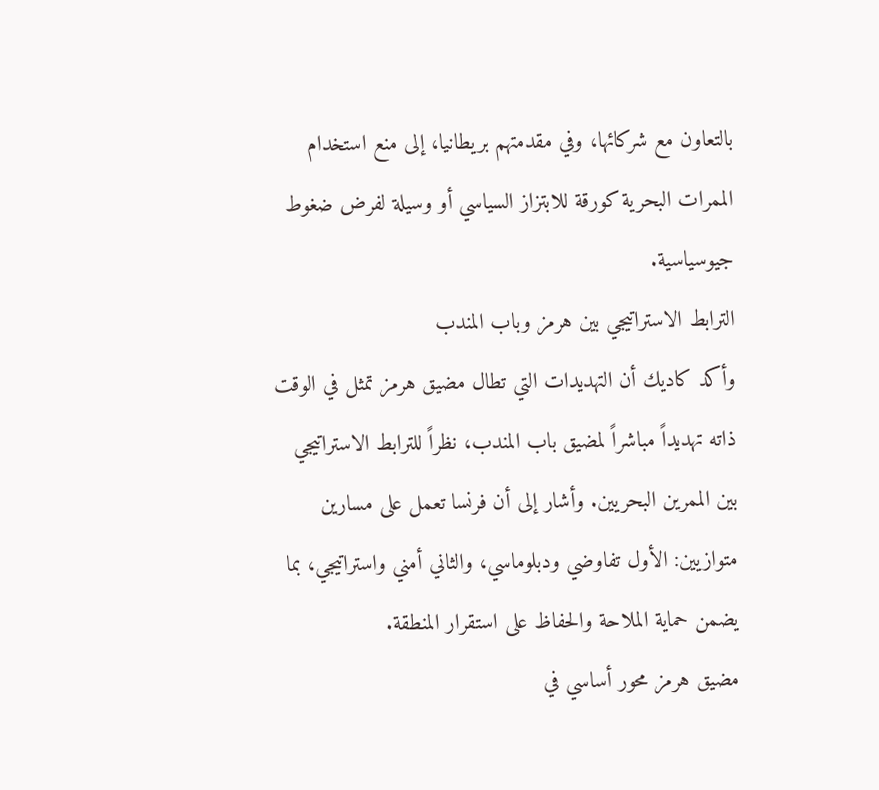بالتعاون مع شركائها، وفي مقدمتهم بريطانيا، إلى منع استخدام الممرات البحرية كورقة للابتزاز السياسي أو وسيلة لفرض ضغوط جيوسياسية.
الترابط الاستراتيجي بين هرمز وباب المندب
وأكد كاديك أن التهديدات التي تطال مضيق هرمز تمثل في الوقت ذاته تهديداً مباشراً لمضيق باب المندب، نظراً للترابط الاستراتيجي بين الممرين البحريين. وأشار إلى أن فرنسا تعمل على مسارين متوازيين: الأول تفاوضي ودبلوماسي، والثاني أمني واستراتيجي، بما يضمن حماية الملاحة والحفاظ على استقرار المنطقة.
مضيق هرمز محور أساسي في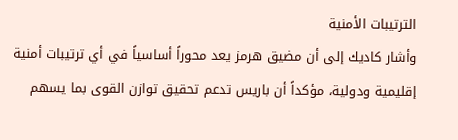الترتيبات الأمنية
وأشار كاديك إلى أن مضيق هرمز يعد محوراً أساسياً في أي ترتيبات أمنية إقليمية ودولية، مؤكداً أن باريس تدعم تحقيق توازن القوى بما يسهم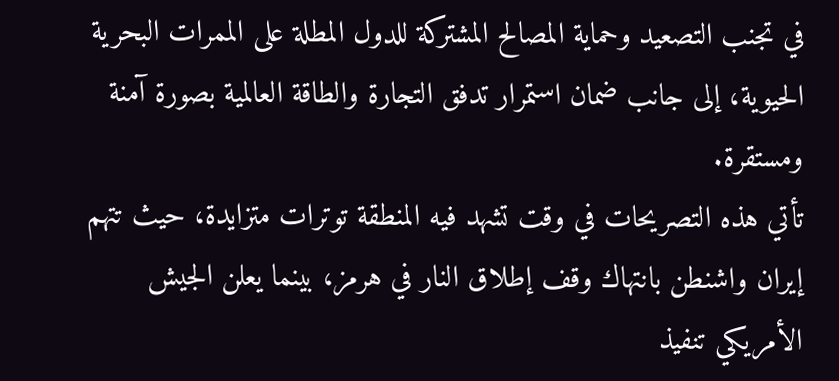في تجنب التصعيد وحماية المصالح المشتركة للدول المطلة على الممرات البحرية الحيوية، إلى جانب ضمان استمرار تدفق التجارة والطاقة العالمية بصورة آمنة ومستقرة.
تأتي هذه التصريحات في وقت تشهد فيه المنطقة توترات متزايدة، حيث تتهم إيران واشنطن بانتهاك وقف إطلاق النار في هرمز، بينما يعلن الجيش الأمريكي تنفيذ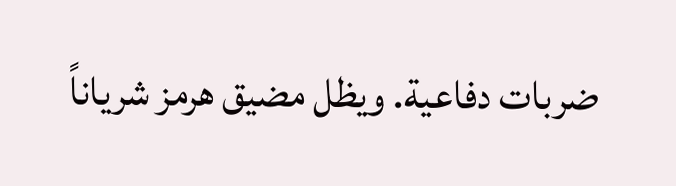ضربات دفاعية. ويظل مضيق هرمز شرياناً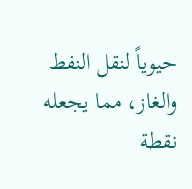حيوياً لنقل النفط والغاز، مما يجعله نقطة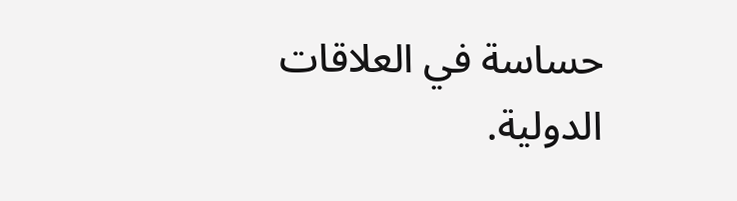حساسة في العلاقات الدولية.